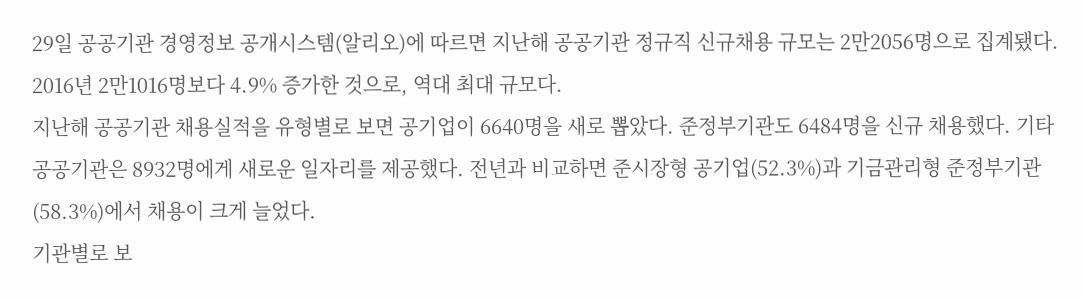29일 공공기관 경영정보 공개시스템(알리오)에 따르면 지난해 공공기관 정규직 신규채용 규모는 2만2056명으로 집계됐다. 2016년 2만1016명보다 4.9% 증가한 것으로, 역대 최대 규모다.
지난해 공공기관 채용실적을 유형별로 보면 공기업이 6640명을 새로 뽑았다. 준정부기관도 6484명을 신규 채용했다. 기타공공기관은 8932명에게 새로운 일자리를 제공했다. 전년과 비교하면 준시장형 공기업(52.3%)과 기금관리형 준정부기관(58.3%)에서 채용이 크게 늘었다.
기관별로 보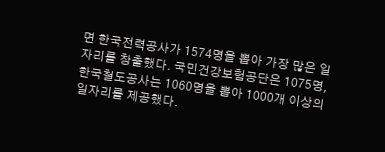면 한국전력공사가 1574명을 뽑아 가장 많은 일자리를 창출했다. 국민건강보험공단은 1075명, 한국철도공사는 1060명을 뽑아 1000개 이상의 일자리를 제공했다.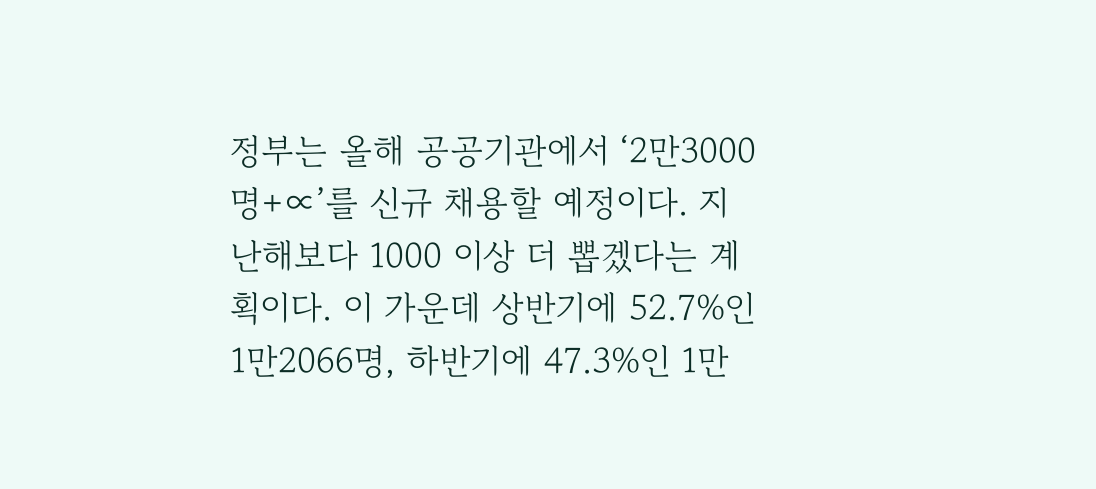정부는 올해 공공기관에서 ‘2만3000명+∝’를 신규 채용할 예정이다. 지난해보다 1000 이상 더 뽑겠다는 계획이다. 이 가운데 상반기에 52.7%인 1만2066명, 하반기에 47.3%인 1만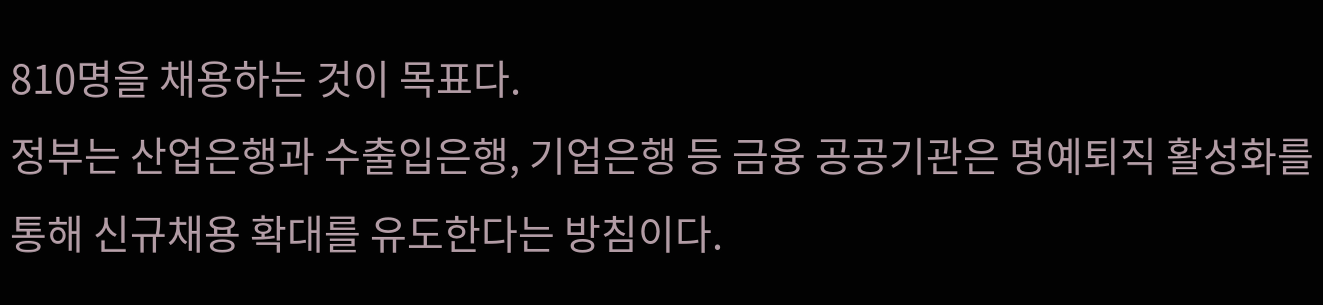810명을 채용하는 것이 목표다.
정부는 산업은행과 수출입은행, 기업은행 등 금융 공공기관은 명예퇴직 활성화를 통해 신규채용 확대를 유도한다는 방침이다.